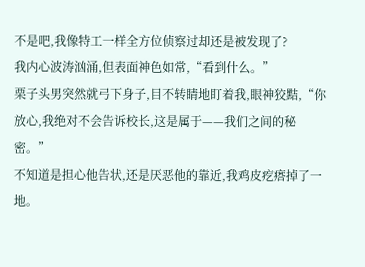不是吧,我像特工一样全方位侦察过却还是被发现了?
我内心波涛汹涌,但表面神色如常,“看到什么。”
栗子头男突然就弓下身子,目不转睛地盯着我,眼神狡黠,“你放心,我绝对不会告诉校长,这是属于——我们之间的秘密。”
不知道是担心他告状,还是厌恶他的靠近,我鸡皮疙瘩掉了一地。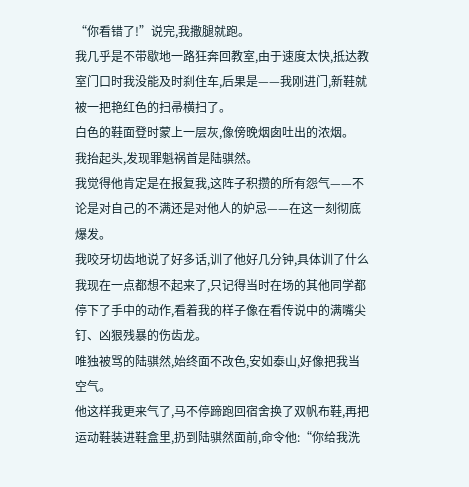“你看错了!”说完,我撒腿就跑。
我几乎是不带歇地一路狂奔回教室,由于速度太快,抵达教室门口时我没能及时刹住车,后果是——我刚进门,新鞋就被一把艳红色的扫帚横扫了。
白色的鞋面登时蒙上一层灰,像傍晚烟囱吐出的浓烟。
我抬起头,发现罪魁祸首是陆骐然。
我觉得他肯定是在报复我,这阵子积攒的所有怨气——不论是对自己的不满还是对他人的妒忌——在这一刻彻底爆发。
我咬牙切齿地说了好多话,训了他好几分钟,具体训了什么我现在一点都想不起来了,只记得当时在场的其他同学都停下了手中的动作,看着我的样子像在看传说中的满嘴尖钉、凶狠残暴的伤齿龙。
唯独被骂的陆骐然,始终面不改色,安如泰山,好像把我当空气。
他这样我更来气了,马不停蹄跑回宿舍换了双帆布鞋,再把运动鞋装进鞋盒里,扔到陆骐然面前,命令他:“你给我洗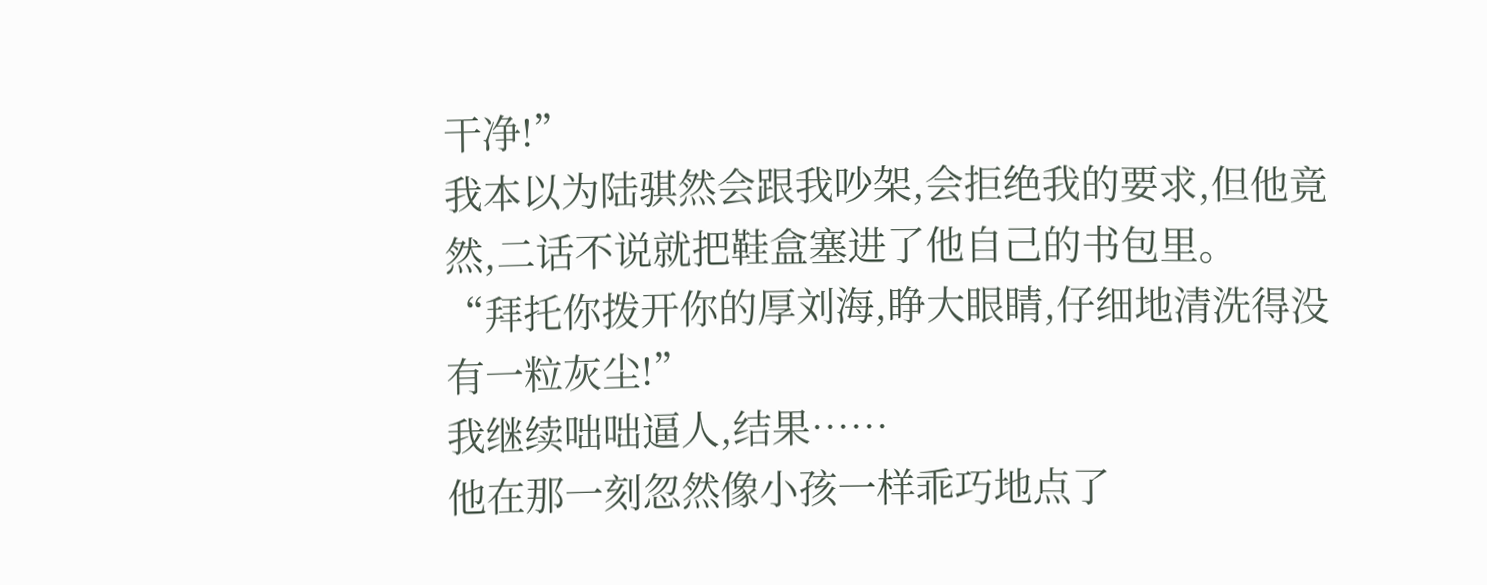干净!”
我本以为陆骐然会跟我吵架,会拒绝我的要求,但他竟然,二话不说就把鞋盒塞进了他自己的书包里。
“拜托你拨开你的厚刘海,睁大眼睛,仔细地清洗得没有一粒灰尘!”
我继续咄咄逼人,结果……
他在那一刻忽然像小孩一样乖巧地点了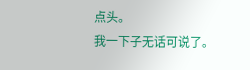点头。
我一下子无话可说了。